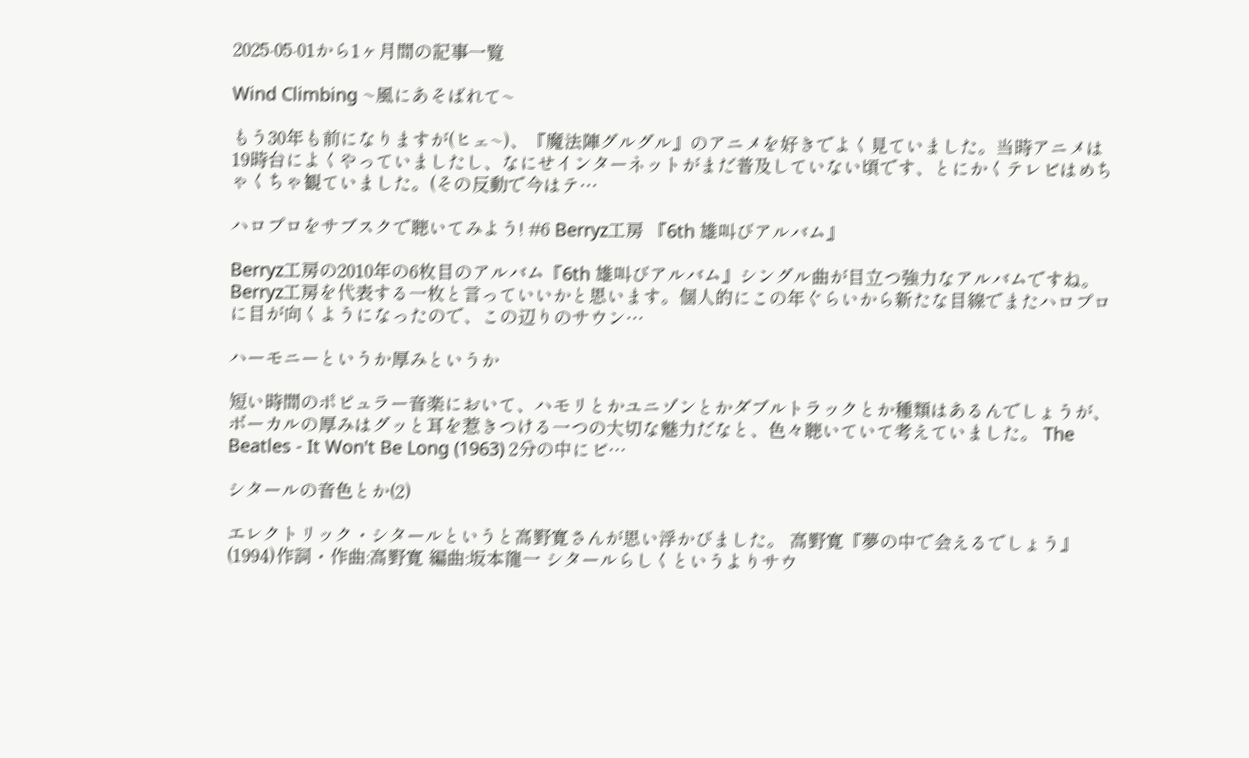2025-05-01から1ヶ月間の記事一覧

Wind Climbing ~風にあそばれて~

もう30年も前になりますが(ヒェ~)、『魔法陣グルグル』のアニメを好きでよく見ていました。当時アニメは19時台によくやっていましたし、なにせインターネットがまだ普及していない頃です、とにかくテレビはめちゃくちゃ観ていました。(その反動で今はテ…

ハロプロをサブスクで聴いてみよう! #6 Berryz工房 『6th 雄叫びアルバム』

Berryz工房の2010年の6枚目のアルバム『6th 雄叫びアルバム』シングル曲が目立つ強力なアルバムですね。Berryz工房を代表する一枚と言っていいかと思います。個人的にこの年ぐらいから新たな目線でまたハロプロに目が向くようになったので、この辺りのサウン…

ハーモニーというか厚みというか

短い時間のポピュラー音楽において、ハモリとかユニゾンとかダブルトラックとか種類はあるんでしょうが、ボーカルの厚みはグッと耳を惹きつける一つの大切な魅力だなと、色々聴いていて考えていました。 The Beatles - It Won't Be Long (1963) 2分の中にビ…

シタールの音色とか(2)

エレクトリック・シタールというと高野寛さんが思い浮かびました。 高野寛『夢の中で会えるでしょう』 (1994)作詞・作曲:高野寛 編曲:坂本龍一 シタールらしくというよりサウ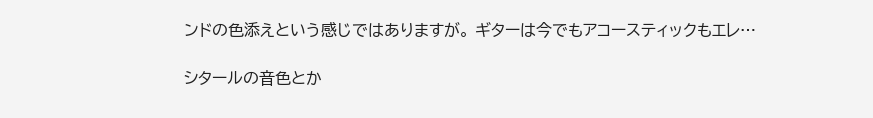ンドの色添えという感じではありますが。 ギターは今でもアコースティックもエレ…

シタールの音色とか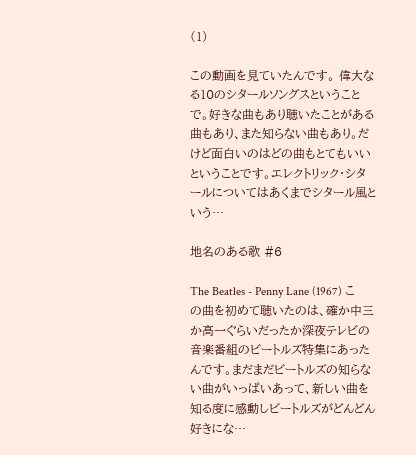(1)

この動画を見ていたんです。 偉大なる10のシタールソングスということで。好きな曲もあり聴いたことがある曲もあり、また知らない曲もあり。だけど面白いのはどの曲もとてもいいということです。エレクトリック・シタールについてはあくまでシタール風という…

地名のある歌 #6

The Beatles - Penny Lane (1967) この曲を初めて聴いたのは、確か中三か高一ぐらいだったか深夜テレビの音楽番組のビートルズ特集にあったんです。まだまだビートルズの知らない曲がいっぱいあって、新しい曲を知る度に感動しビートルズがどんどん好きにな…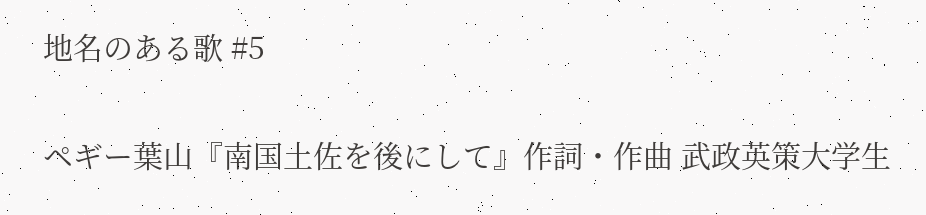地名のある歌 #5

ペギー葉山『南国土佐を後にして』作詞・作曲 武政英策大学生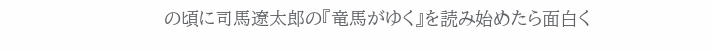の頃に司馬遼太郎の『竜馬がゆく』を読み始めたら面白く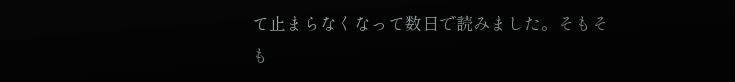て止まらなくなって数日で読みました。そもそも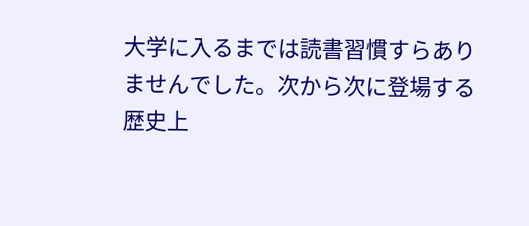大学に入るまでは読書習慣すらありませんでした。次から次に登場する歴史上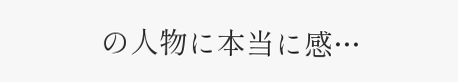の人物に本当に感…